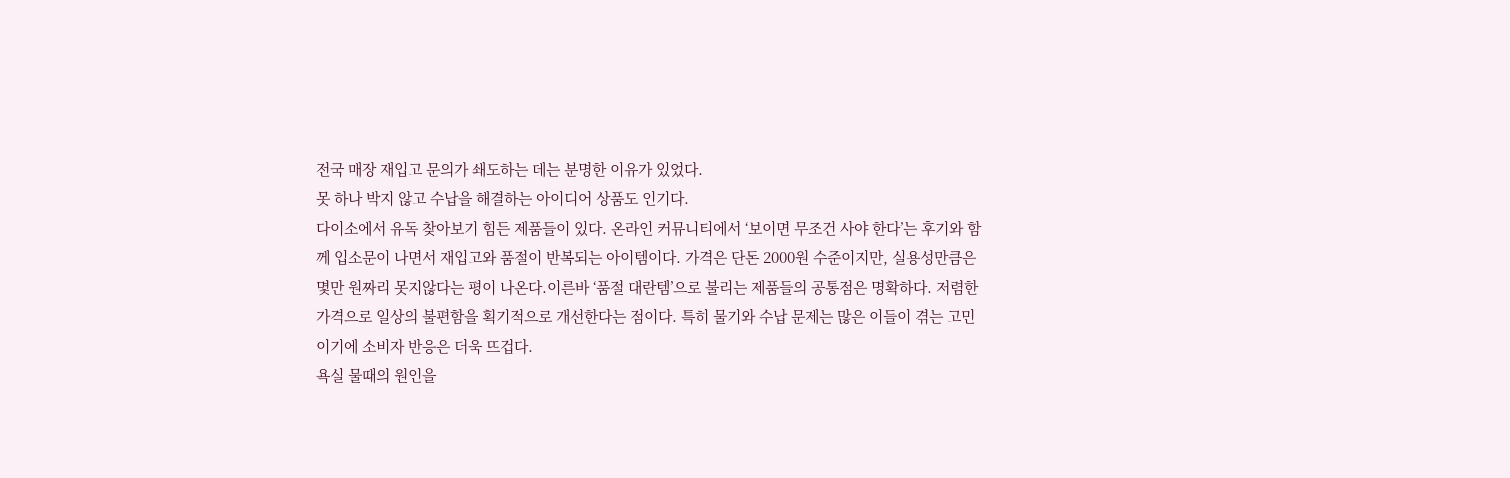전국 매장 재입고 문의가 쇄도하는 데는 분명한 이유가 있었다.
못 하나 박지 않고 수납을 해결하는 아이디어 상품도 인기다.
다이소에서 유독 찾아보기 힘든 제품들이 있다. 온라인 커뮤니티에서 ‘보이면 무조건 사야 한다’는 후기와 함께 입소문이 나면서 재입고와 품절이 반복되는 아이템이다. 가격은 단돈 2000원 수준이지만, 실용성만큼은 몇만 원짜리 못지않다는 평이 나온다.이른바 ‘품절 대란템’으로 불리는 제품들의 공통점은 명확하다. 저렴한 가격으로 일상의 불편함을 획기적으로 개선한다는 점이다. 특히 물기와 수납 문제는 많은 이들이 겪는 고민이기에 소비자 반응은 더욱 뜨겁다.
욕실 물때의 원인을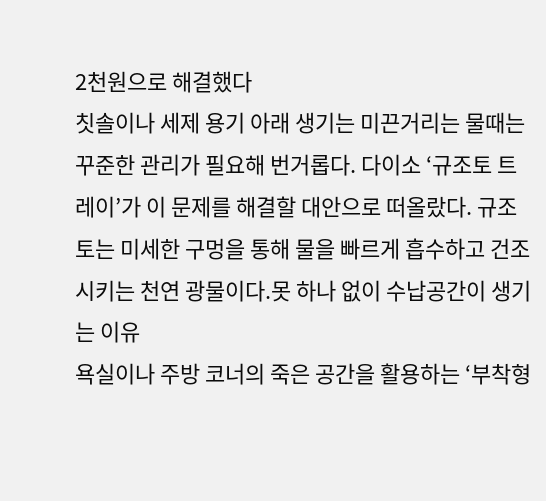2천원으로 해결했다
칫솔이나 세제 용기 아래 생기는 미끈거리는 물때는 꾸준한 관리가 필요해 번거롭다. 다이소 ‘규조토 트레이’가 이 문제를 해결할 대안으로 떠올랐다. 규조토는 미세한 구멍을 통해 물을 빠르게 흡수하고 건조시키는 천연 광물이다.못 하나 없이 수납공간이 생기는 이유
욕실이나 주방 코너의 죽은 공간을 활용하는 ‘부착형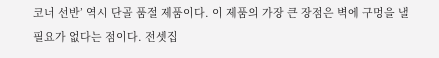코너 선반’ 역시 단골 품절 제품이다. 이 제품의 가장 큰 장점은 벽에 구멍을 낼 필요가 없다는 점이다. 전셋집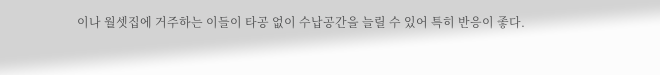이나 월셋집에 거주하는 이들이 타공 없이 수납공간을 늘릴 수 있어 특히 반응이 좋다.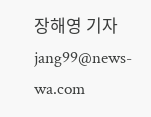장해영 기자 jang99@news-wa.com